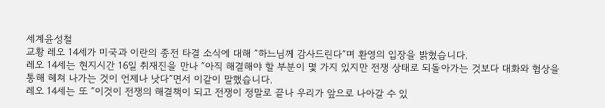세계윤성철
교황 레오 14세가 미국과 이란의 종전 타결 소식에 대해 ″하느님께 감사드린다″며 환영의 입장을 밝혔습니다.
레오 14세는 현지시간 16일 취재진을 만나 ″아직 해결해야 할 부분이 몇 가지 있지만 전쟁 상태로 되돌아가는 것보다 대화와 협상을 통해 헤쳐 나가는 것이 언제나 낫다″면서 이같이 말했습니다.
레오 14세는 또 ″이것이 전쟁의 해결책이 되고 전쟁이 정말로 끝나 우리가 앞으로 나아갈 수 있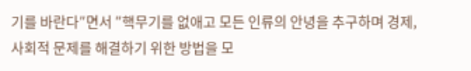기를 바란다″면서 ″핵무기를 없애고 모든 인류의 안녕을 추구하며 경제, 사회적 문제를 해결하기 위한 방법을 모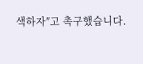색하자″고 촉구했습니다.